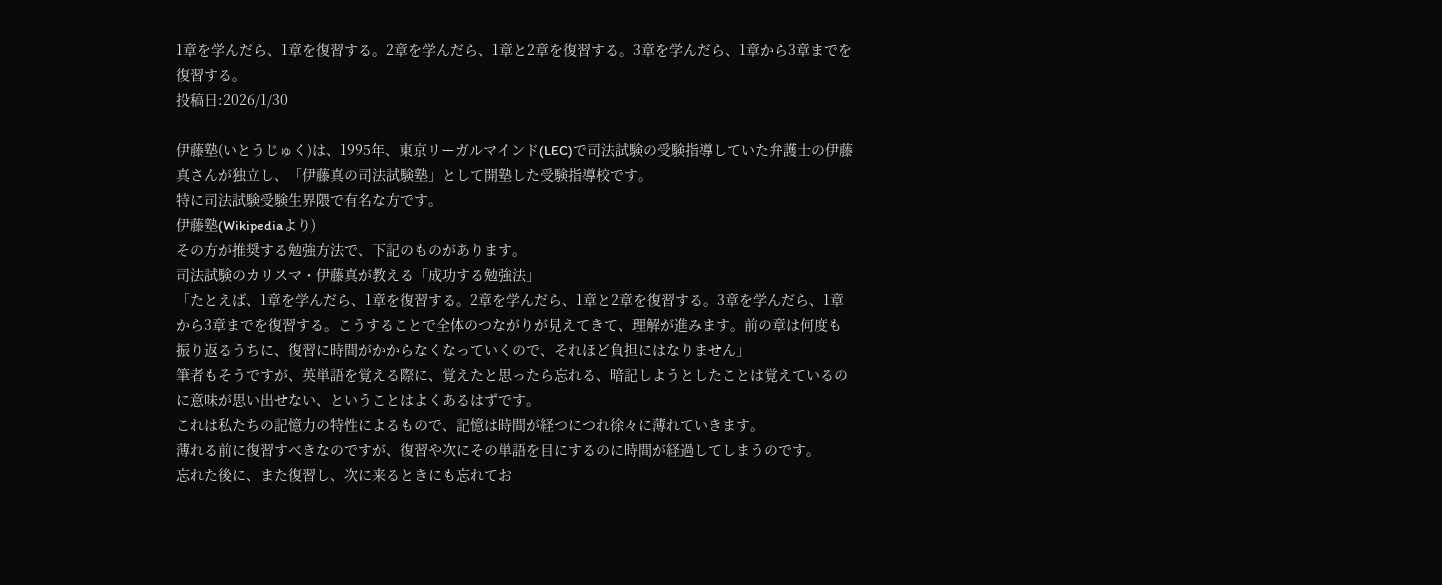1章を学んだら、1章を復習する。2章を学んだら、1章と2章を復習する。3章を学んだら、1章から3章までを復習する。
投稿日:2026/1/30

伊藤塾(いとうじゅく)は、1995年、東京リーガルマインド(LEC)で司法試験の受験指導していた弁護士の伊藤真さんが独立し、「伊藤真の司法試験塾」として開塾した受験指導校です。
特に司法試験受験生界隈で有名な方です。
伊藤塾(Wikipediaより)
その方が推奨する勉強方法で、下記のものがあります。
司法試験のカリスマ・伊藤真が教える「成功する勉強法」
「たとえば、1章を学んだら、1章を復習する。2章を学んだら、1章と2章を復習する。3章を学んだら、1章から3章までを復習する。こうすることで全体のつながりが見えてきて、理解が進みます。前の章は何度も振り返るうちに、復習に時間がかからなくなっていくので、それほど負担にはなりません」
筆者もそうですが、英単語を覚える際に、覚えたと思ったら忘れる、暗記しようとしたことは覚えているのに意味が思い出せない、ということはよくあるはずです。
これは私たちの記憶力の特性によるもので、記憶は時間が経つにつれ徐々に薄れていきます。
薄れる前に復習すべきなのですが、復習や次にその単語を目にするのに時間が経過してしまうのです。
忘れた後に、また復習し、次に来るときにも忘れてお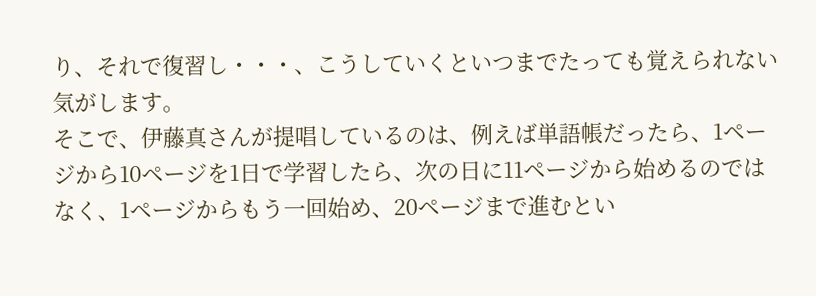り、それで復習し・・・、こうしていくといつまでたっても覚えられない気がします。
そこで、伊藤真さんが提唱しているのは、例えば単語帳だったら、1ページから10ページを1日で学習したら、次の日に11ページから始めるのではなく、1ページからもう一回始め、20ページまで進むとい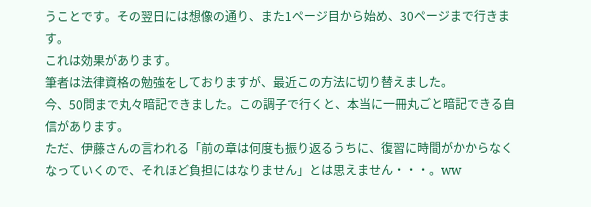うことです。その翌日には想像の通り、また1ページ目から始め、30ページまで行きます。
これは効果があります。
筆者は法律資格の勉強をしておりますが、最近この方法に切り替えました。
今、50問まで丸々暗記できました。この調子で行くと、本当に一冊丸ごと暗記できる自信があります。
ただ、伊藤さんの言われる「前の章は何度も振り返るうちに、復習に時間がかからなくなっていくので、それほど負担にはなりません」とは思えません・・・。ww